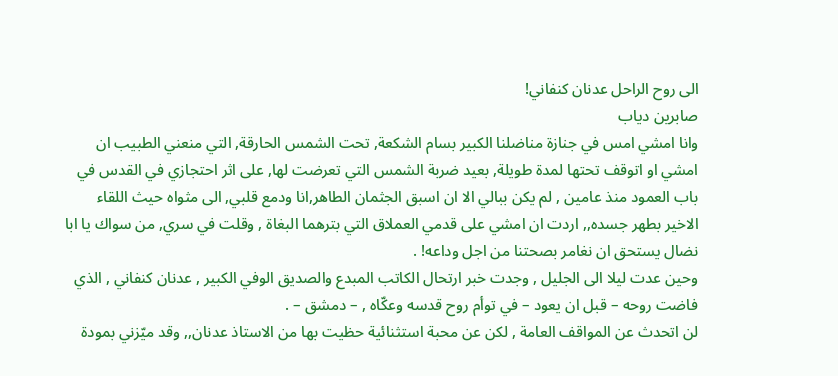الى روح الراحل عدنان كنفاني!
صابرين دياب
وانا امشي امس في جنازة مناضلنا الكبير بسام الشكعة, تحت الشمس الحارقة, التي منعني الطبيب ان امشي او اتوقف تحتها لمدة طويلة, بعيد ضربة الشمس التي تعرضت لها, على اثر احتجازي في القدس في باب العمود منذ عامين , لم يكن ببالي الا ان اسبق الجثمان الطاهر,انا ودمع قلبي, الى مثواه حيث اللقاء الاخير بطهر جسده,, اردت ان امشي على قدمي العملاق التي بترهما البغاة , وقلت في سري, من سواك يا ابا نضال يستحق ان نغامر بصحتنا من اجل وداعه! .
وحين عدت ليلا الى الجليل , وجدت خبر ارتحال الكاتب المبدع والصديق الوفي الكبير , عدنان كنفاني , الذي فاضت روحه – قبل ان يعود – في توأم روح قدسه وعكّاه , – دمشق – .
لن اتحدث عن المواقف العامة , لكن عن محبة استثنائية حظيت بها من الاستاذ عدنان,, وقد ميّزني بمودة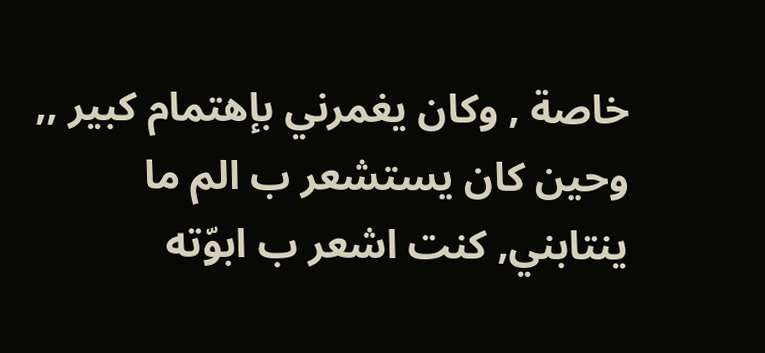خاصة , وكان يغمرني بإهتمام كبير ,, وحين كان يستشعر ب الم ما ينتابني, كنت اشعر ب ابوّته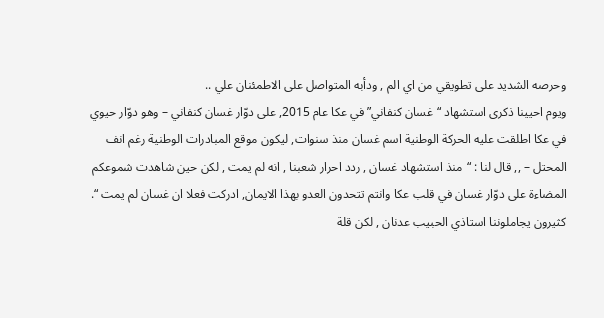وحرصه الشديد على تطويقي من اي الم , ودأبه المتواصل على الاطمئنان علي ..
ويوم احيينا ذكرى استشهاد “غسان كنفاني” في عكا عام 2015, على دوّار غسان كنفاني – وهو دوّار حيوي في عكا اطلقت عليه الحركة الوطنية اسم غسان منذ سنوات, ليكون موقع المبادرات الوطنية رغم انف المحتل – ,, قال لنا : “منذ استشهاد غسان , ردد احرار شعبنا , انه لم يمت , لكن حين شاهدت شموعكم المضاءة على دوّار غسان في قلب عكا وانتم تتحدون العدو بهذا الايمان, ادركت فعلا ان غسان لم يمت “.
كثيرون يجاملوننا استاذي الحبيب عدنان , لكن قلة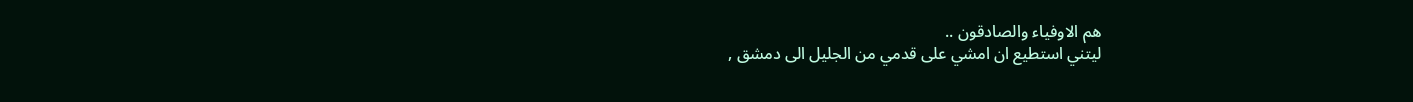هم الاوفياء والصادقون ..
ليتني استطيع ان امشي على قدمي من الجليل الى دمشق ,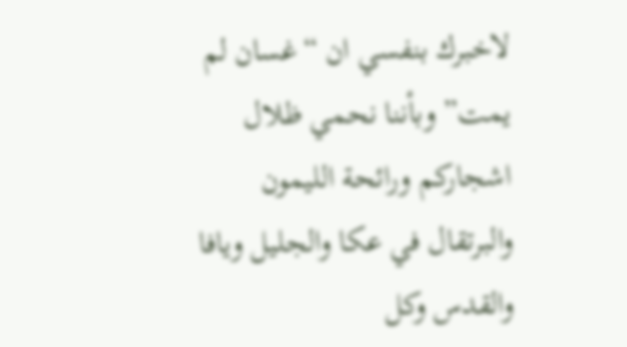لاخبرك بنفسي ان “غسان لم يمت” وبأننا نحمي ظلال اشجاركم ورائحة الليمون والبرتقال في عكا والجليل ويافا والقدس وكل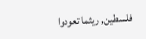فلسطين, ريثما تعودوا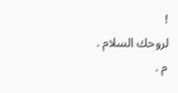!
لروحك السلام .
م .